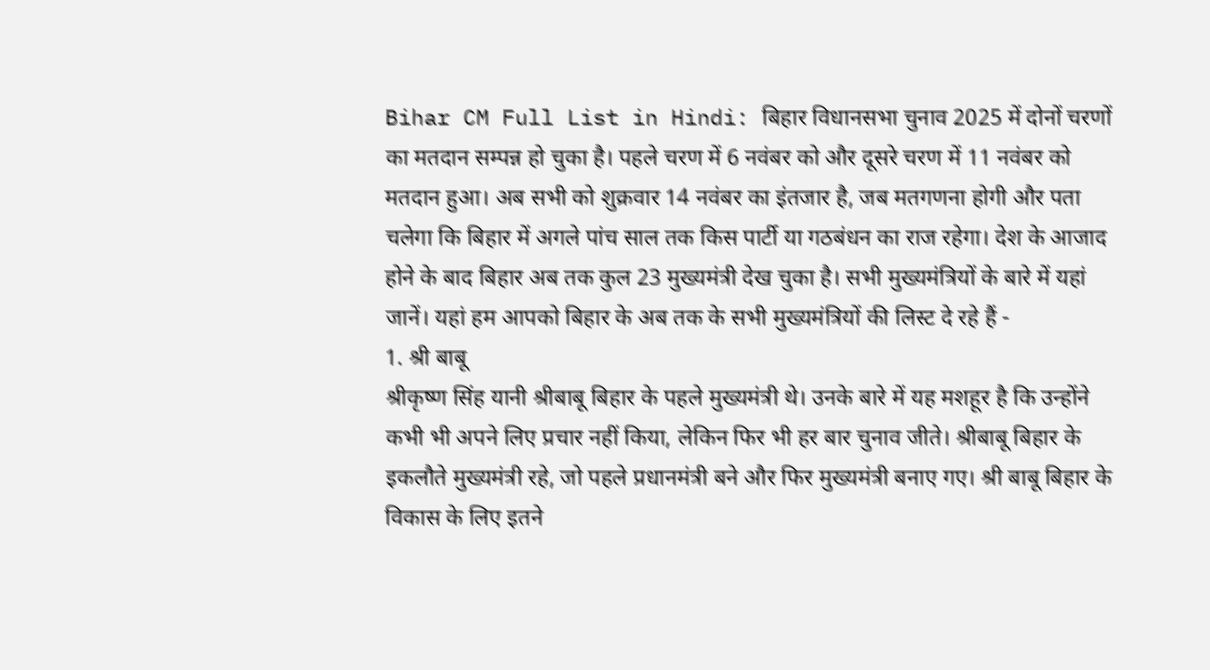Bihar CM Full List in Hindi: बिहार विधानसभा चुनाव 2025 में दोनों चरणों का मतदान सम्पन्न हो चुका है। पहले चरण में 6 नवंबर को और दूसरे चरण में 11 नवंबर को मतदान हुआ। अब सभी को शुक्रवार 14 नवंबर का इंतजार है, जब मतगणना होगी और पता चलेगा कि बिहार में अगले पांच साल तक किस पार्टी या गठबंधन का राज रहेगा। देश के आजाद होने के बाद बिहार अब तक कुल 23 मुख्यमंत्री देख चुका है। सभी मुख्यमंत्रियों के बारे में यहां जानें। यहां हम आपको बिहार के अब तक के सभी मुख्यमंत्रियों की लिस्ट दे रहे हैं -
1. श्री बाबू
श्रीकृष्ण सिंह यानी श्रीबाबू बिहार के पहले मुख्यमंत्री थे। उनके बारे में यह मशहूर है कि उन्होंने कभी भी अपने लिए प्रचार नहीं किया, लेकिन फिर भी हर बार चुनाव जीते। श्रीबाबू बिहार के इकलौते मुख्यमंत्री रहे, जो पहले प्रधानमंत्री बने और फिर मुख्यमंत्री बनाए गए। श्री बाबू बिहार के विकास के लिए इतने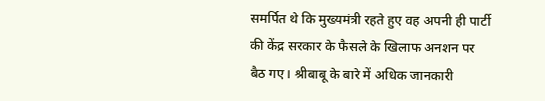समर्पित थे कि मुख्यमंत्री रहते हुए वह अपनी ही पार्टी की केंद्र सरकार के फैसले के खिलाफ अनशन पर बैठ गए। श्रीबाबू के बारे में अधिक जानकारी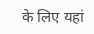के लिए यहां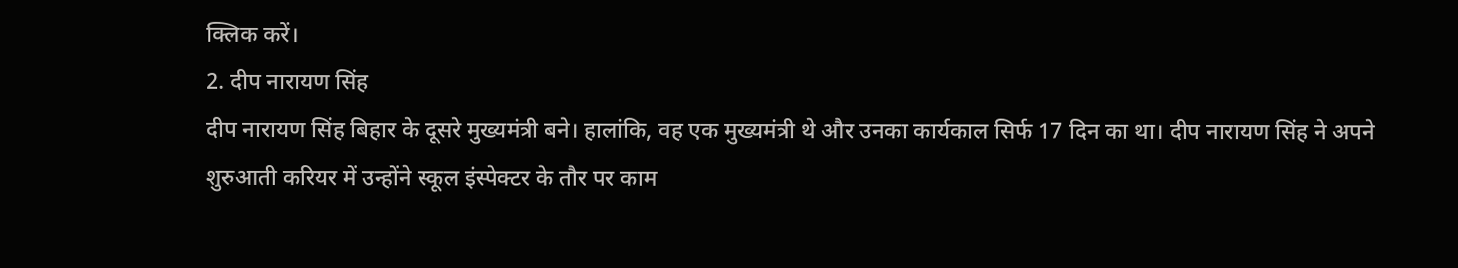क्लिक करें।
2. दीप नारायण सिंह
दीप नारायण सिंह बिहार के दूसरे मुख्यमंत्री बने। हालांकि, वह एक मुख्यमंत्री थे और उनका कार्यकाल सिर्फ 17 दिन का था। दीप नारायण सिंह ने अपने शुरुआती करियर में उन्होंने स्कूल इंस्पेक्टर के तौर पर काम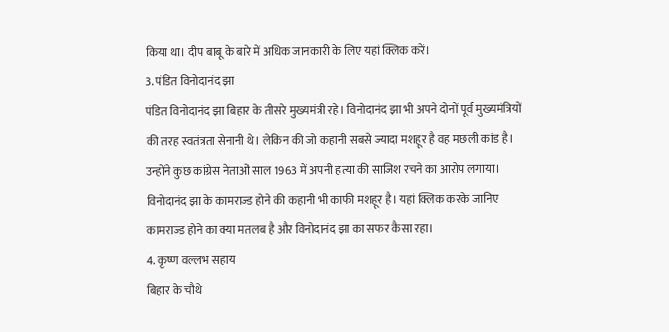किया था। दीप बाबू के बारे में अधिक जानकारी के लिए यहां क्लिक करें।
3. पंडित विनोदानंद झा
पंडित विनोदानंद झा बिहार के तीसरे मुख्यमंत्री रहे। विनोदानंद झा भी अपने दोनों पूर्व मुख्यमंत्रियों की तरह स्वतंत्रता सेनानी थे। लेकिन की जो कहानी सबसे ज्यादा मशहूर है वह मछली कांड है। उन्होंने कुछ कांग्रेस नेताओं साल 1963 में अपनी हत्या की साजिश रचने का आरोप लगाया। विनोदानंद झा के कामराज्ड होने की कहानी भी काफी मशहूर है। यहां क्लिक करके जानिए कामराज्ड होने का क्या मतलब है और विनोदानंद झा का सफर कैसा रहा।
4. कृष्ण वल्लभ सहाय
बिहार के चौथे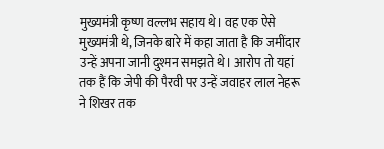मुख्यमंत्री कृष्ण वल्लभ सहाय थे। वह एक ऐसे मुख्यमंत्री थे, जिनके बारे में कहा जाता है कि जमींदार उन्हें अपना जानी दुश्मन समझते थे। आरोप तो यहां तक हैं कि जेपी की पैरवी पर उन्हें जवाहर लाल नेहरू ने शिखर तक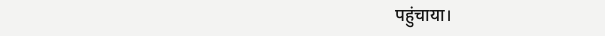पहुंचाया।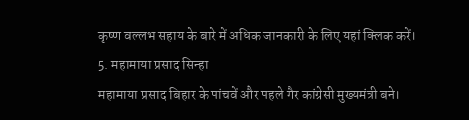कृष्ण वल्लभ सहाय के बारे में अधिक जानकारी के लिए यहां क्लिक करें।
5. महामाया प्रसाद सिन्हा
महामाया प्रसाद बिहार के पांचवें और पहले गैर कांग्रेसी मुख्यमंत्री बने।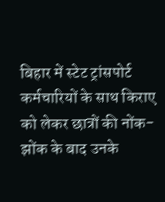बिहार में स्टेट ट्रांसपोर्ट कर्मचारियों के साथ किराए को लेकर छात्रों की नोंक-झोंक के बाद उनके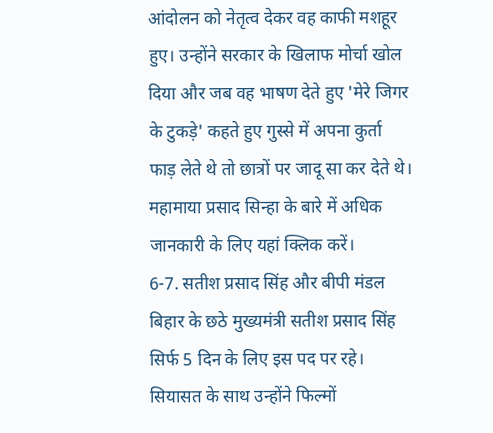आंदोलन को नेतृत्व देकर वह काफी मशहूर हुए। उन्होंने सरकार के खिलाफ मोर्चा खोल दिया और जब वह भाषण देते हुए 'मेरे जिगर के टुकड़े' कहते हुए गुस्से में अपना कुर्ता फाड़ लेते थे तो छात्रों पर जादू सा कर देते थे। महामाया प्रसाद सिन्हा के बारे में अधिक जानकारी के लिए यहां क्लिक करें।
6-7. सतीश प्रसाद सिंह और बीपी मंडल
बिहार के छठे मुख्यमंत्री सतीश प्रसाद सिंह सिर्फ 5 दिन के लिए इस पद पर रहे। सियासत के साथ उन्होंने फिल्मों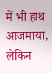में भी हाथ आजमाया, लेकिन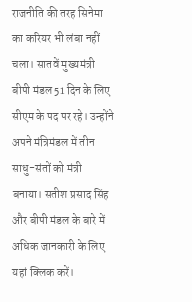राजनीति की तरह सिनेमा का करियर भी लंबा नहीं चला। सातवें मुख्यमंत्री बीपी मंडल 51 दिन के लिए सीएम के पद पर रहे। उन्होंने अपने मंत्रिमंडल में तीन साधु-संतों को मंत्री बनाया। सतीश प्रसाद सिंह और बीपी मंडल के बारे में अधिक जानकारी के लिए यहां क्लिक करें।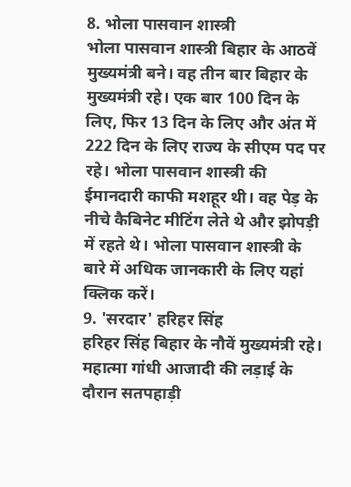8. भोला पासवान शास्त्री
भोला पासवान शास्त्री बिहार के आठवें मुख्यमंत्री बने। वह तीन बार बिहार के मुख्यमंत्री रहे। एक बार 100 दिन के लिए, फिर 13 दिन के लिए और अंत में 222 दिन के लिए राज्य के सीएम पद पर रहे। भोला पासवान शास्त्री की ईमानदारी काफी मशहूर थी। वह पेड़ के नीचे कैबिनेट मीटिंग लेते थे और झोपड़ी में रहते थे। भोला पासवान शास्त्री के बारे में अधिक जानकारी के लिए यहां क्लिक करें।
9. 'सरदार' हरिहर सिंह
हरिहर सिंह बिहार के नौवें मुख्यमंत्री रहे। महात्मा गांधी आजादी की लड़ाई के दौरान सतपहाड़ी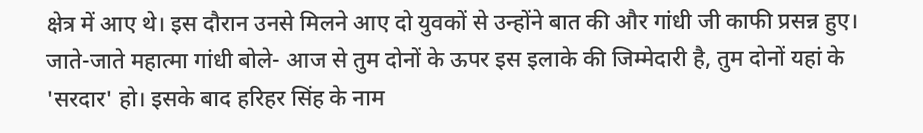क्षेत्र में आए थे। इस दौरान उनसे मिलने आए दो युवकों से उन्होंने बात की और गांधी जी काफी प्रसन्न हुए। जाते-जाते महात्मा गांधी बोले- आज से तुम दोनों के ऊपर इस इलाके की जिम्मेदारी है, तुम दोनों यहां के 'सरदार' हो। इसके बाद हरिहर सिंह के नाम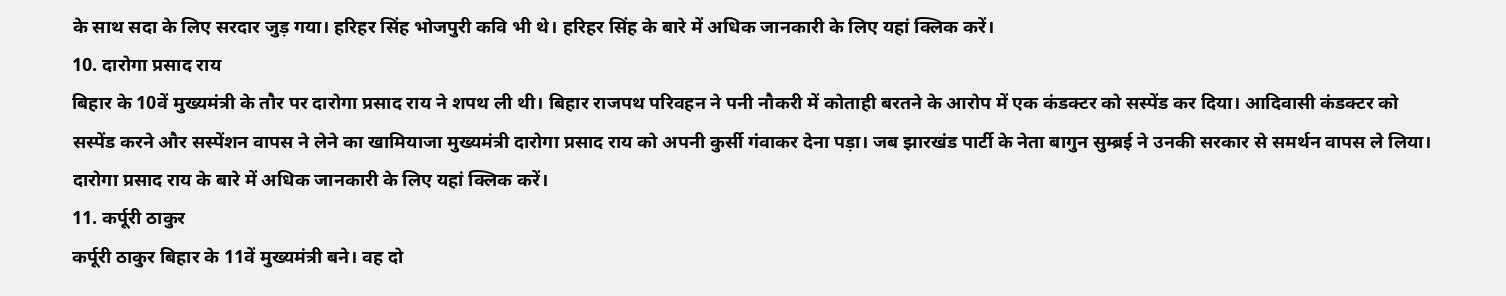के साथ सदा के लिए सरदार जुड़ गया। हरिहर सिंह भोजपुरी कवि भी थे। हरिहर सिंह के बारे में अधिक जानकारी के लिए यहां क्लिक करें।
10. दारोगा प्रसाद राय
बिहार के 10वें मुख्यमंत्री के तौर पर दारोगा प्रसाद राय ने शपथ ली थी। बिहार राजपथ परिवहन ने पनी नौकरी में कोताही बरतने के आरोप में एक कंडक्टर को सस्पेंड कर दिया। आदिवासी कंडक्टर को सस्पेंड करने और सस्पेंशन वापस ने लेने का खामियाजा मुख्यमंत्री दारोगा प्रसाद राय को अपनी कुर्सी गंवाकर देना पड़ा। जब झारखंड पार्टी के नेता बागुन सुम्ब्रई ने उनकी सरकार से समर्थन वापस ले लिया। दारोगा प्रसाद राय के बारे में अधिक जानकारी के लिए यहां क्लिक करें।
11. कर्पूरी ठाकुर
कर्पूरी ठाकुर बिहार के 11वें मुख्यमंत्री बने। वह दो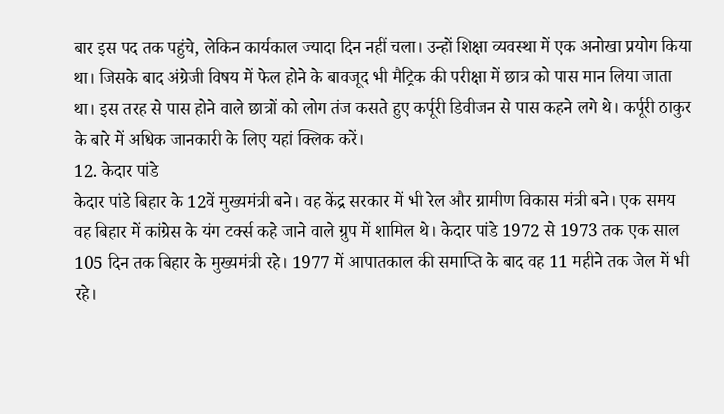बार इस पद तक पहुंचे, लेकिन कार्यकाल ज्यादा दिन नहीं चला। उन्हों शिक्षा व्यवस्था में एक अनोखा प्रयोग किया था। जिसके बाद अंग्रेजी विषय में फेल होने के बावजूद भी मैट्रिक की परीक्षा में छात्र को पास मान लिया जाता था। इस तरह से पास होने वाले छात्रों को लोग तंज कसते हुए कर्पूरी डिवीजन से पास कहने लगे थे। कर्पूरी ठाकुर के बारे में अधिक जानकारी के लिए यहां क्लिक करें।
12. केदार पांडे
केदार पांडे बिहार के 12वें मुख्यमंत्री बने। वह केंद्र सरकार में भी रेल और ग्रामीण विकास मंत्री बने। एक समय वह बिहार में कांग्रेस के यंग टर्क्स कहे जाने वाले ग्रुप में शामिल थे। केदार पांडे 1972 से 1973 तक एक साल 105 दिन तक बिहार के मुख्यमंत्री रहे। 1977 में आपातकाल की समाप्ति के बाद वह 11 महीने तक जेल में भी रहे।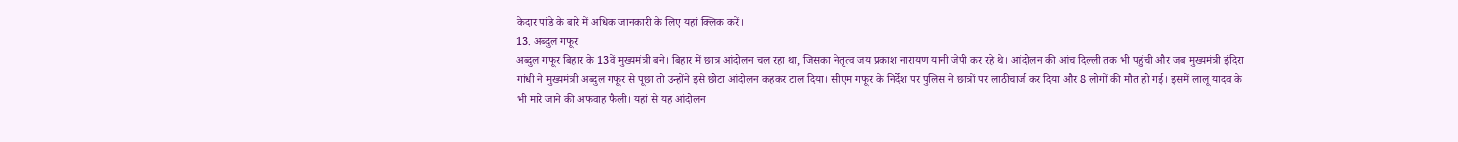केदार पांडे के बारे में अधिक जानकारी के लिए यहां क्लिक करें।
13. अब्दुल गफूर
अब्दुल गफूर बिहार के 13वें मुख्यमंत्री बने। बिहार में छात्र आंदोलन चल रहा था, जिसका नेतृत्व जय प्रकाश नारायण यानी जेपी कर रहे थे। आंदोलन की आंच दिल्ली तक भी पहुंची और जब मुख्यमंत्री इंदिरा गांधी ने मुख्यमंत्री अब्दुल गफूर से पूछा तो उन्होंने इसे छोटा आंदोलन कहकर टाल दिया। सीएम गफूर के निर्देश पर पुलिस ने छात्रों पर लाठीचार्ज कर दिया और 8 लोगों की मौत हो गई। इसमें लालू यादव के भी मारे जाने की अफवाह फैली। यहां से यह आंदोलन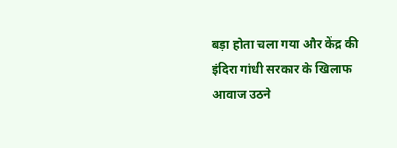बड़ा होता चला गया और केंद्र की इंदिरा गांधी सरकार के खिलाफ आवाज उठने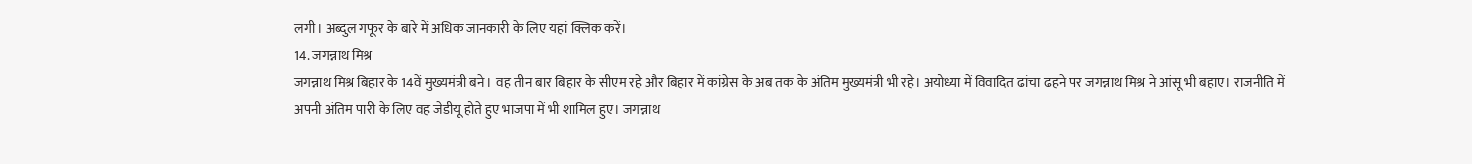लगी। अब्दुल गफूर के बारे में अधिक जानकारी के लिए यहां क्लिक करें।
14. जगन्नाथ मिश्र
जगन्नाथ मिश्र बिहार के 14वें मुख्यमंत्री बने। वह तीन बार बिहार के सीएम रहे और बिहार में कांग्रेस के अब तक के अंतिम मुख्यमंत्री भी रहे। अयोध्या में विवादित ढांचा ढहने पर जगन्नाथ मिश्र ने आंसू भी बहाए। राजनीति में अपनी अंतिम पारी के लिए वह जेडीयू होते हुए भाजपा में भी शामिल हुए। जगन्नाथ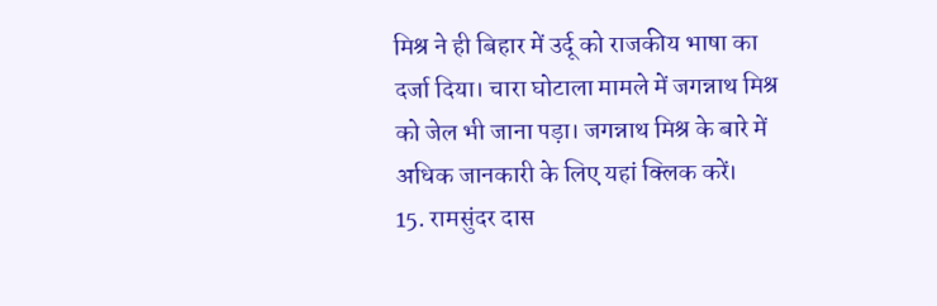मिश्र ने ही बिहार में उर्दू को राजकीय भाषा का दर्जा दिया। चारा घोटाला मामले में जगन्नाथ मिश्र को जेल भी जाना पड़ा। जगन्नाथ मिश्र के बारे में अधिक जानकारी के लिए यहां क्लिक करें।
15. रामसुंदर दास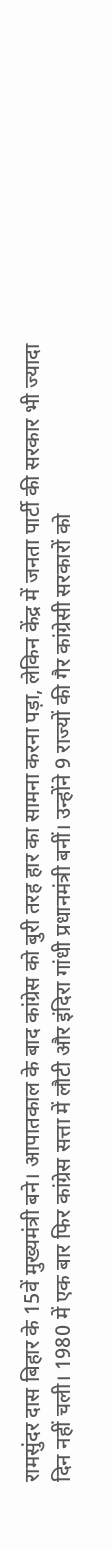रामसुंदर दास बिहार के 15वें मुख्यमंत्री बने। आपातकाल के बाद कांग्रेस को बुरी तरह हार का सामना करना पड़ा, लेकिन केंद्र में जनता पार्टी की सरकार भी ज्यादा दिन नहीं चली। 1980 में एक बार फिर कांग्रेस सत्ता में लौटी और इंदिरा गांधी प्रधानमंत्री बनीं। उन्होंने 9 राज्यों की गैर कांग्रेसी सरकारों को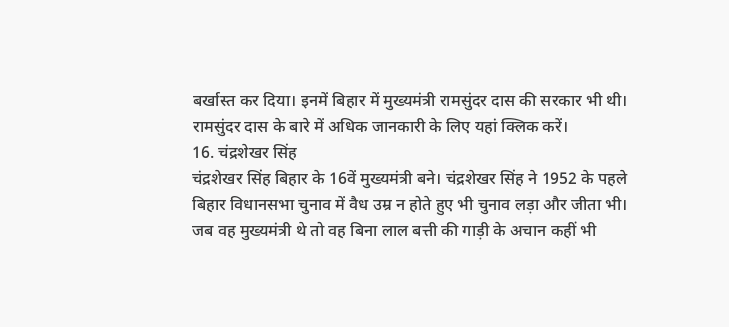बर्खास्त कर दिया। इनमें बिहार में मुख्यमंत्री रामसुंदर दास की सरकार भी थी। रामसुंदर दास के बारे में अधिक जानकारी के लिए यहां क्लिक करें।
16. चंद्रशेखर सिंह
चंद्रशेखर सिंह बिहार के 16वें मुख्यमंत्री बने। चंद्रशेखर सिंह ने 1952 के पहले बिहार विधानसभा चुनाव में वैध उम्र न होते हुए भी चुनाव लड़ा और जीता भी। जब वह मुख्यमंत्री थे तो वह बिना लाल बत्ती की गाड़ी के अचान कहीं भी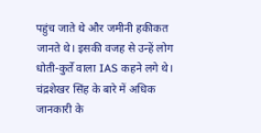पहुंच जाते थे और जमीनी हकीकत जानते थे। इसकी वजह से उन्हें लोग धोती-कुर्ते वाला IAS कहने लगे थे। चंद्रशेखर सिंह के बारे में अधिक जानकारी के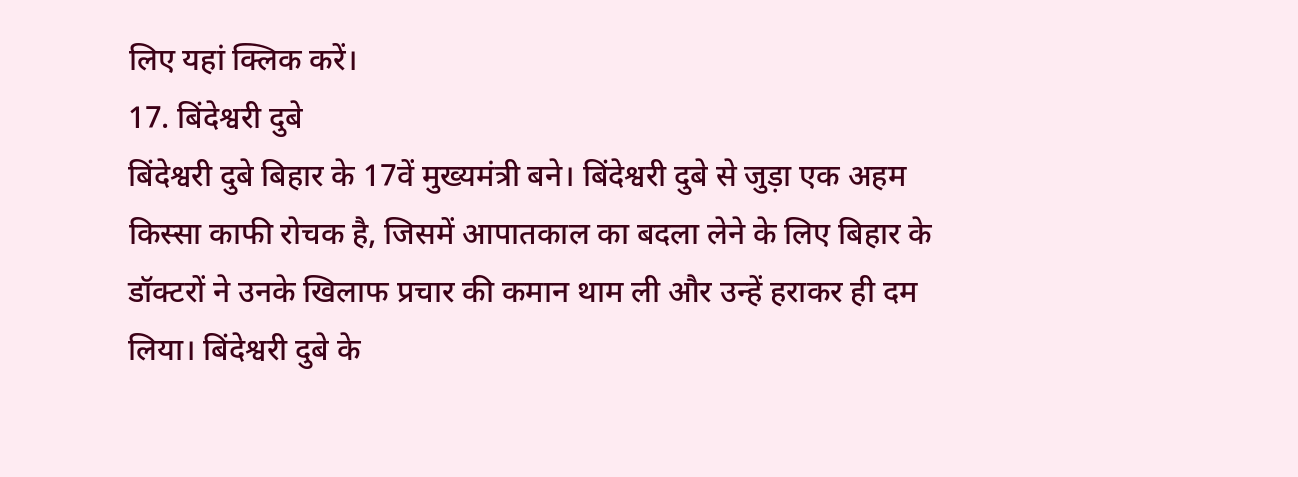लिए यहां क्लिक करें।
17. बिंदेश्वरी दुबे
बिंदेश्वरी दुबे बिहार के 17वें मुख्यमंत्री बने। बिंदेश्वरी दुबे से जुड़ा एक अहम किस्सा काफी रोचक है, जिसमें आपातकाल का बदला लेने के लिए बिहार के डॉक्टरों ने उनके खिलाफ प्रचार की कमान थाम ली और उन्हें हराकर ही दम लिया। बिंदेश्वरी दुबे के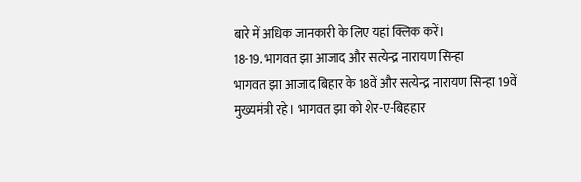बारे में अधिक जानकारी के लिए यहां क्लिक करें।
18-19. भागवत झा आजाद और सत्येन्द्र नारायण सिन्हा
भागवत झा आजाद बिहार के 18वें और सत्येन्द्र नारायण सिन्हा 19वें मुख्यमंत्री रहे। भागवत झा को शेर-ए-बिहहार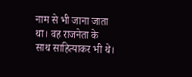नाम से भी जाना जाता था। वह राजनेता के साथ साहित्याकर भी थे।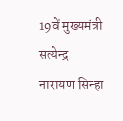19वें मुख्यमंत्री सत्येन्द्र नारायण सिन्हा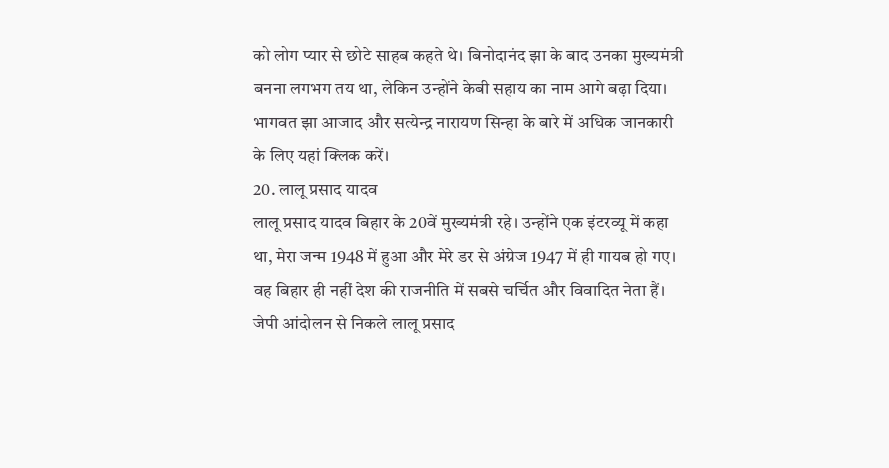को लोग प्यार से छोटे साहब कहते थे। बिनोदानंद झा के बाद उनका मुख्यमंत्री बनना लगभग तय था, लेकिन उन्होंने केबी सहाय का नाम आगे बढ़ा दिया। भागवत झा आजाद और सत्येन्द्र नारायण सिन्हा के बारे में अधिक जानकारी के लिए यहां क्लिक करें।
20. लालू प्रसाद यादव
लालू प्रसाद यादव बिहार के 20वें मुख्यमंत्री रहे। उन्होंने एक इंटरव्यू में कहा था, मेरा जन्म 1948 में हुआ और मेरे डर से अंग्रेज 1947 में ही गायब हो गए। वह बिहार ही नहीं देश की राजनीति में सबसे चर्चित और विवादित नेता हैं। जेपी आंदोलन से निकले लालू प्रसाद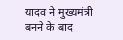यादव ने मुख्यमंत्री बनने के बाद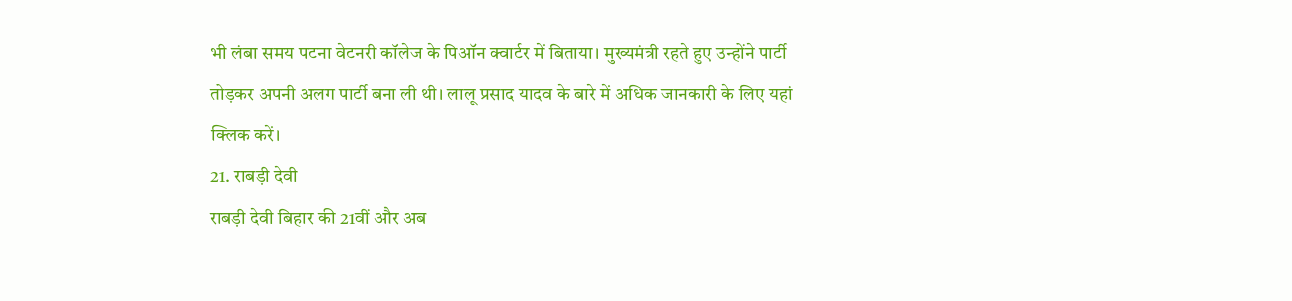भी लंबा समय पटना वेटनरी कॉलेज के पिऑन क्वार्टर में बिताया। मुख्यमंत्री रहते हुए उन्होंने पार्टी तोड़कर अपनी अलग पार्टी बना ली थी। लालू प्रसाद यादव के बारे में अधिक जानकारी के लिए यहां क्लिक करें।
21. राबड़ी देवी
राबड़ी देवी बिहार की 21वीं और अब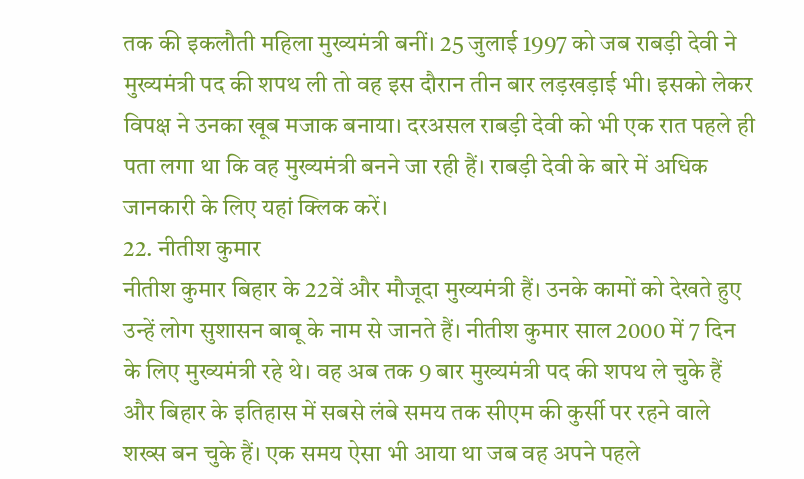तक की इकलौती महिला मुख्यमंत्री बनीं। 25 जुलाई 1997 को जब राबड़ी देवी ने मुख्यमंत्री पद की शपथ ली तो वह इस दौरान तीन बार लड़खड़ाई भी। इसको लेकर विपक्ष ने उनका खूब मजाक बनाया। दरअसल राबड़ी देवी को भी एक रात पहले ही पता लगा था कि वह मुख्यमंत्री बनने जा रही हैं। राबड़ी देवी के बारे में अधिक जानकारी के लिए यहां क्लिक करें।
22. नीतीश कुमार
नीतीश कुमार बिहार के 22वें और मौजूदा मुख्यमंत्री हैं। उनके कामों को देखते हुए उन्हें लोग सुशासन बाबू के नाम से जानते हैं। नीतीश कुमार साल 2000 में 7 दिन के लिए मुख्यमंत्री रहे थे। वह अब तक 9 बार मुख्यमंत्री पद की शपथ ले चुके हैं और बिहार के इतिहास में सबसे लंबे समय तक सीएम की कुर्सी पर रहने वाले शख्स बन चुके हैं। एक समय ऐसा भी आया था जब वह अपने पहले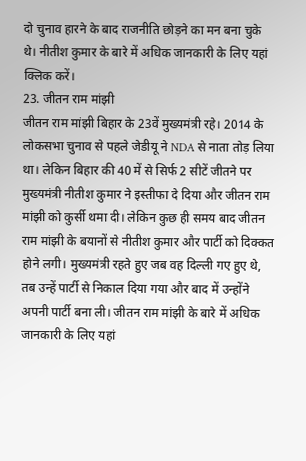दो चुनाव हारने के बाद राजनीति छोड़ने का मन बना चुके थे। नीतीश कुमार के बारे में अधिक जानकारी के लिए यहां क्लिक करें।
23. जीतन राम मांझी
जीतन राम मांझी बिहार के 23वें मुख्यमंत्री रहे। 2014 के लोकसभा चुनाव से पहले जेडीयू ने NDA से नाता तोड़ लिया था। लेकिन बिहार की 40 में से सिर्फ 2 सीटें जीतने पर मुख्यमंत्री नीतीश कुमार ने इस्तीफा दे दिया और जीतन राम मांझी को कुर्सी थमा दी। लेकिन कुछ ही समय बाद जीतन राम मांझी के बयानों से नीतीश कुमार और पार्टी को दिक्कत होने लगी। मुख्यमंत्री रहते हुए जब वह दिल्ली गए हुए थे, तब उन्हें पार्टी से निकाल दिया गया और बाद में उन्होंने अपनी पार्टी बना ली। जीतन राम मांझी के बारे में अधिक जानकारी के लिए यहां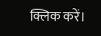क्लिक करें।